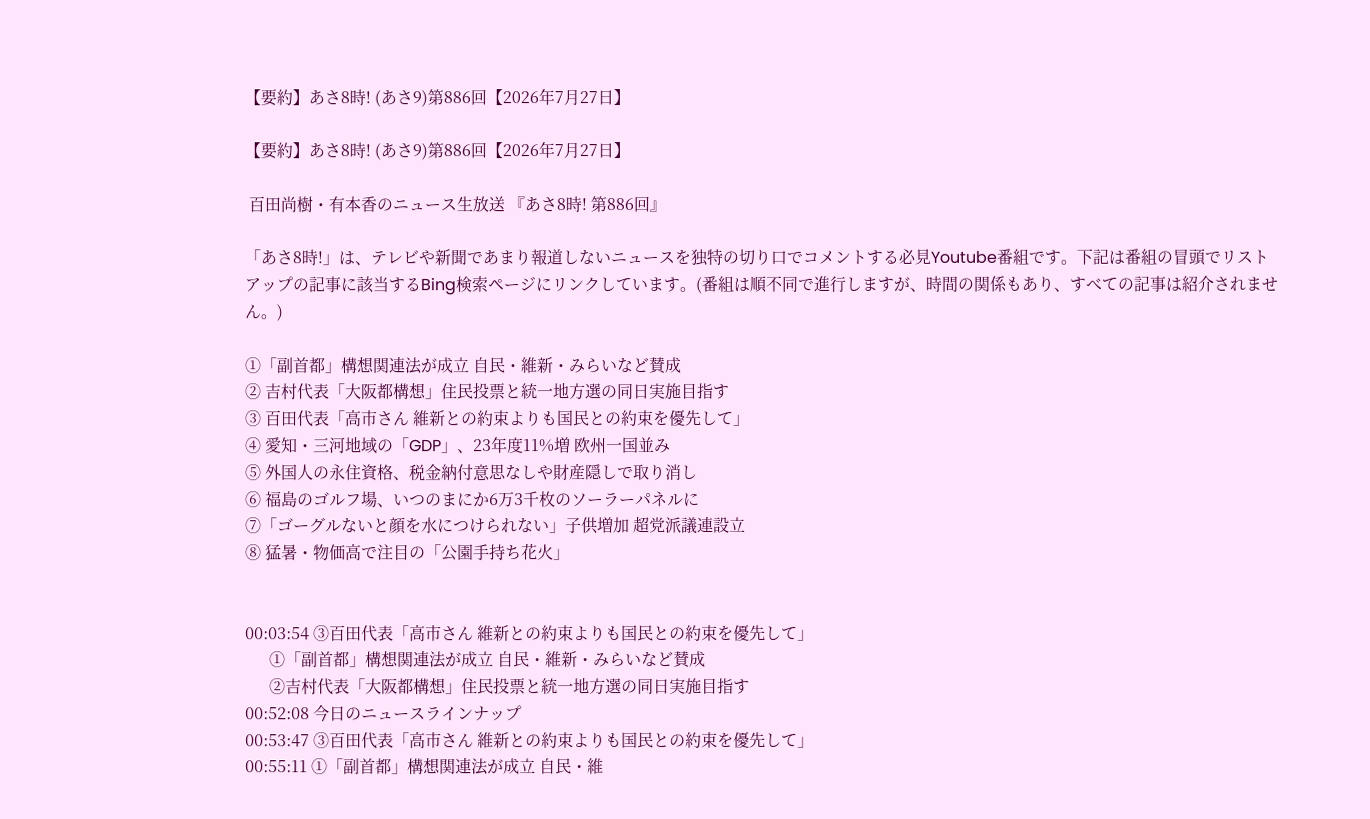【要約】あさ8時! (あさ9)第886回【2026年7月27日】

【要約】あさ8時! (あさ9)第886回【2026年7月27日】

 百田尚樹・有本香のニュース生放送 『あさ8時! 第886回』

「あさ8時!」は、テレビや新聞であまり報道しないニュースを独特の切り口でコメントする必見Youtube番組です。下記は番組の冒頭でリストアップの記事に該当するBing検索ページにリンクしています。(番組は順不同で進行しますが、時間の関係もあり、すべての記事は紹介されません。)

①「副首都」構想関連法が成立 自民・維新・みらいなど賛成
② 吉村代表「大阪都構想」住民投票と統一地方選の同日実施目指す
③ 百田代表「高市さん 維新との約束よりも国民との約束を優先して」
④ 愛知・三河地域の「GDP」、23年度11%増 欧州一国並み
⑤ 外国人の永住資格、税金納付意思なしや財産隠しで取り消し
⑥ 福島のゴルフ場、いつのまにか6万3千枚のソーラーパネルに
⑦「ゴーグルないと顔を水につけられない」子供増加 超党派議連設立
⑧ 猛暑・物価高で注目の「公園手持ち花火」


00:03:54 ③百田代表「高市さん 維新との約束よりも国民との約束を優先して」
      ①「副首都」構想関連法が成立 自民・維新・みらいなど賛成
      ②吉村代表「大阪都構想」住民投票と統一地方選の同日実施目指す
00:52:08 今日のニュースラインナップ
00:53:47 ③百田代表「高市さん 維新との約束よりも国民との約束を優先して」
00:55:11 ①「副首都」構想関連法が成立 自民・維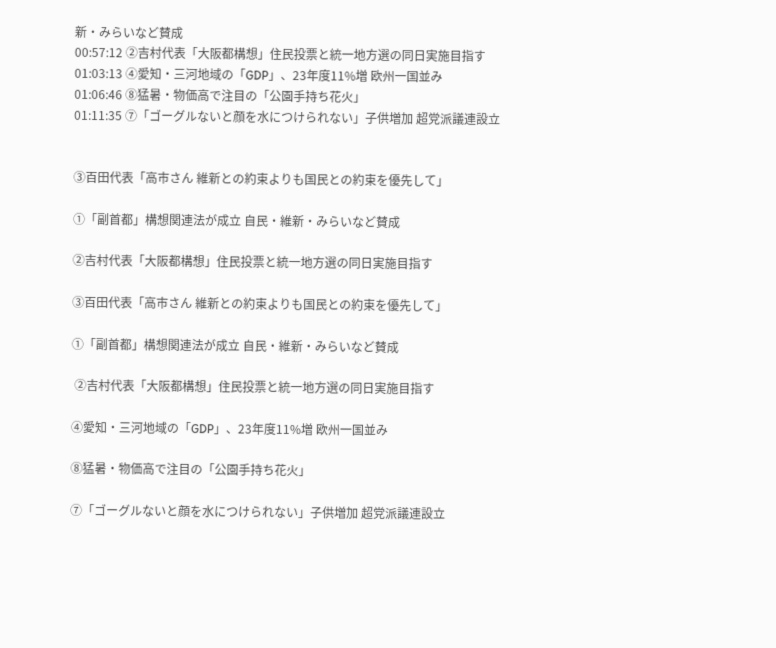新・みらいなど賛成
00:57:12 ②吉村代表「大阪都構想」住民投票と統一地方選の同日実施目指す
01:03:13 ④愛知・三河地域の「GDP」、23年度11%増 欧州一国並み
01:06:46 ⑧猛暑・物価高で注目の「公園手持ち花火」
01:11:35 ⑦「ゴーグルないと顔を水につけられない」子供増加 超党派議連設立


③百田代表「高市さん 維新との約束よりも国民との約束を優先して」

①「副首都」構想関連法が成立 自民・維新・みらいなど賛成

②吉村代表「大阪都構想」住民投票と統一地方選の同日実施目指す

③百田代表「高市さん 維新との約束よりも国民との約束を優先して」

①「副首都」構想関連法が成立 自民・維新・みらいなど賛成

 ②吉村代表「大阪都構想」住民投票と統一地方選の同日実施目指す

④愛知・三河地域の「GDP」、23年度11%増 欧州一国並み

⑧猛暑・物価高で注目の「公園手持ち花火」

⑦「ゴーグルないと顔を水につけられない」子供増加 超党派議連設立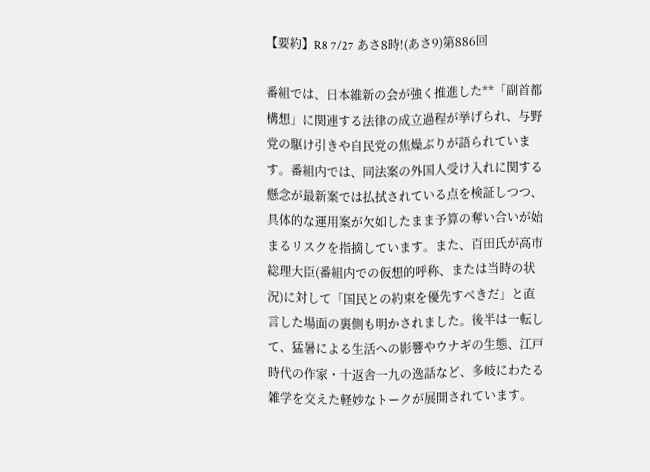【要約】R8 7/27 あさ8時!(あさ9)第886回

番組では、日本維新の会が強く推進した**「副首都構想」に関連する法律の成立過程が挙げられ、与野党の駆け引きや自民党の焦燥ぶりが語られています。番組内では、同法案の外国人受け入れに関する懸念が最新案では払拭されている点を検証しつつ、具体的な運用案が欠如したまま予算の奪い合いが始まるリスクを指摘しています。また、百田氏が高市総理大臣(番組内での仮想的呼称、または当時の状況)に対して「国民との約束を優先すべきだ」と直言した場面の裏側も明かされました。後半は一転して、猛暑による生活への影響やウナギの生態、江戸時代の作家・十返舎一九の逸話など、多岐にわたる雑学を交えた軽妙なトークが展開されています。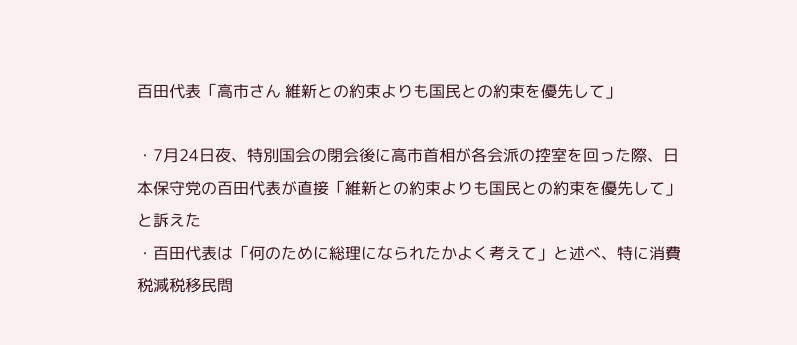百田代表「高市さん 維新との約束よりも国民との約束を優先して」

・7月24日夜、特別国会の閉会後に高市首相が各会派の控室を回った際、日本保守党の百田代表が直接「維新との約束よりも国民との約束を優先して」と訴えた
・百田代表は「何のために総理になられたかよく考えて」と述べ、特に消費税減税移民問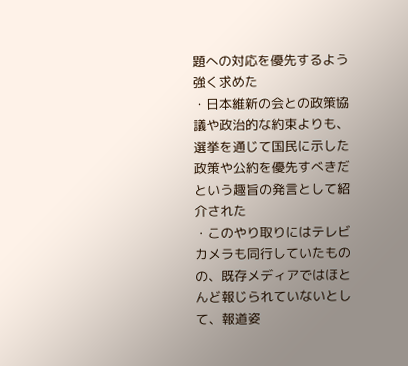題への対応を優先するよう強く求めた
・日本維新の会との政策協議や政治的な約束よりも、選挙を通じて国民に示した政策や公約を優先すべきだという趣旨の発言として紹介された
・このやり取りにはテレビカメラも同行していたものの、既存メディアではほとんど報じられていないとして、報道姿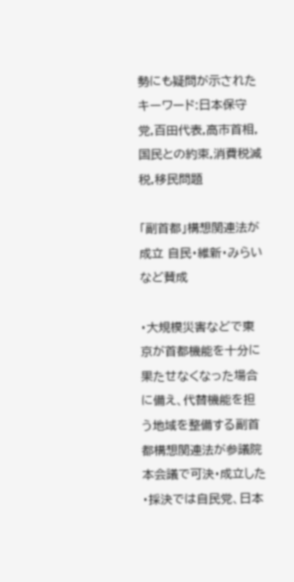勢にも疑問が示された
キーワード:日本保守党,百田代表,高市首相,国民との約束,消費税減税,移民問題

「副首都」構想関連法が成立 自民・維新・みらいなど賛成

・大規模災害などで東京が首都機能を十分に果たせなくなった場合に備え、代替機能を担う地域を整備する副首都構想関連法が参議院本会議で可決・成立した
・採決では自民党、日本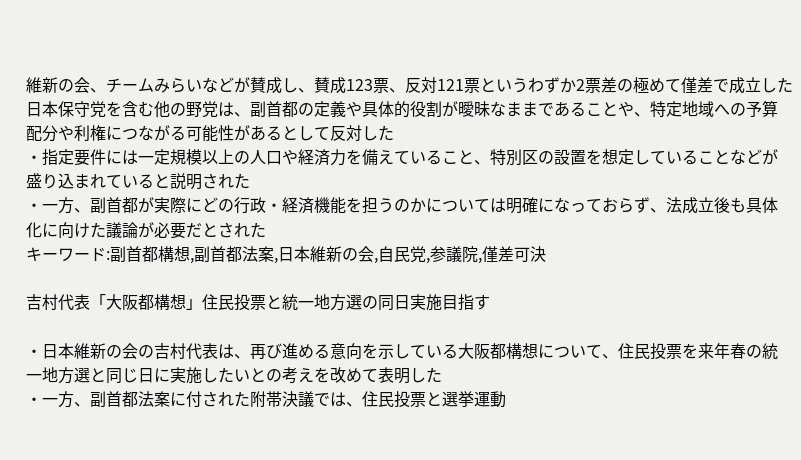維新の会、チームみらいなどが賛成し、賛成123票、反対121票というわずか2票差の極めて僅差で成立した
日本保守党を含む他の野党は、副首都の定義や具体的役割が曖昧なままであることや、特定地域への予算配分や利権につながる可能性があるとして反対した
・指定要件には一定規模以上の人口や経済力を備えていること、特別区の設置を想定していることなどが盛り込まれていると説明された
・一方、副首都が実際にどの行政・経済機能を担うのかについては明確になっておらず、法成立後も具体化に向けた議論が必要だとされた
キーワード:副首都構想,副首都法案,日本維新の会,自民党,参議院,僅差可決

吉村代表「大阪都構想」住民投票と統一地方選の同日実施目指す

・日本維新の会の吉村代表は、再び進める意向を示している大阪都構想について、住民投票を来年春の統一地方選と同じ日に実施したいとの考えを改めて表明した
・一方、副首都法案に付された附帯決議では、住民投票と選挙運動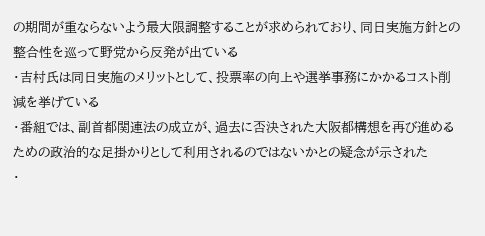の期間が重ならないよう最大限調整することが求められており、同日実施方針との整合性を巡って野党から反発が出ている
・吉村氏は同日実施のメリットとして、投票率の向上や選挙事務にかかるコスト削減を挙げている
・番組では、副首都関連法の成立が、過去に否決された大阪都構想を再び進めるための政治的な足掛かりとして利用されるのではないかとの疑念が示された
・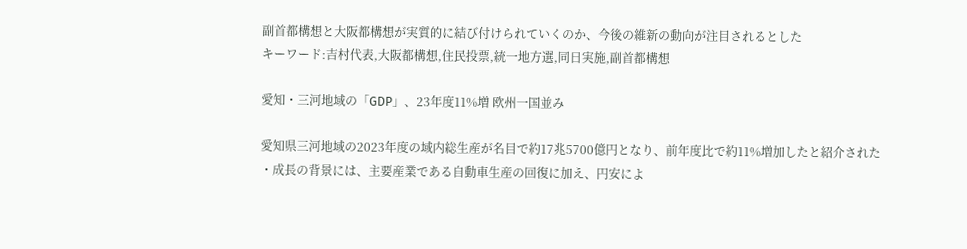副首都構想と大阪都構想が実質的に結び付けられていくのか、今後の維新の動向が注目されるとした
キーワード:吉村代表,大阪都構想,住民投票,統一地方選,同日実施,副首都構想

愛知・三河地域の「GDP」、23年度11%増 欧州一国並み

愛知県三河地域の2023年度の域内総生産が名目で約17兆5700億円となり、前年度比で約11%増加したと紹介された
・成長の背景には、主要産業である自動車生産の回復に加え、円安によ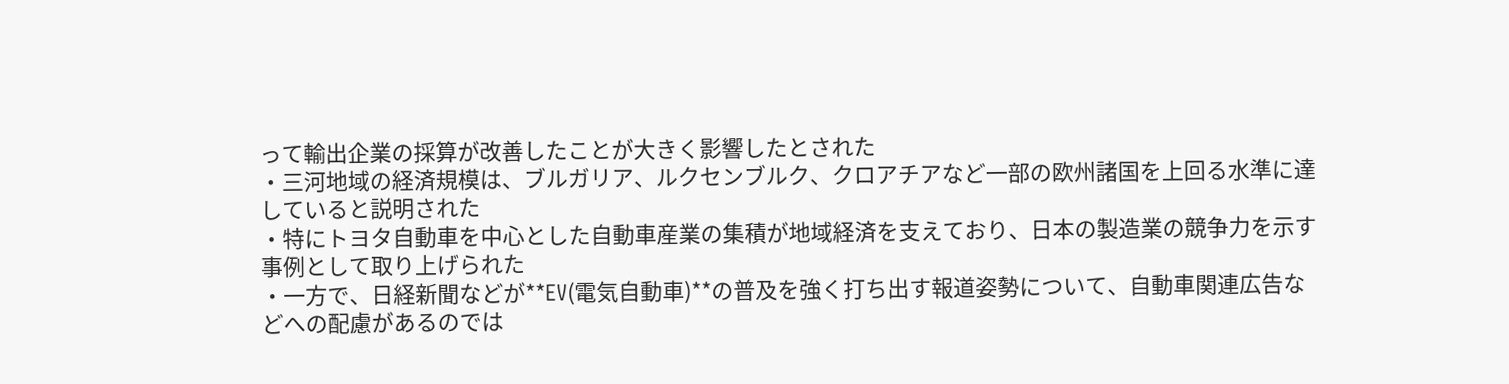って輸出企業の採算が改善したことが大きく影響したとされた
・三河地域の経済規模は、ブルガリア、ルクセンブルク、クロアチアなど一部の欧州諸国を上回る水準に達していると説明された
・特にトヨタ自動車を中心とした自動車産業の集積が地域経済を支えており、日本の製造業の競争力を示す事例として取り上げられた
・一方で、日経新聞などが**EV(電気自動車)**の普及を強く打ち出す報道姿勢について、自動車関連広告などへの配慮があるのでは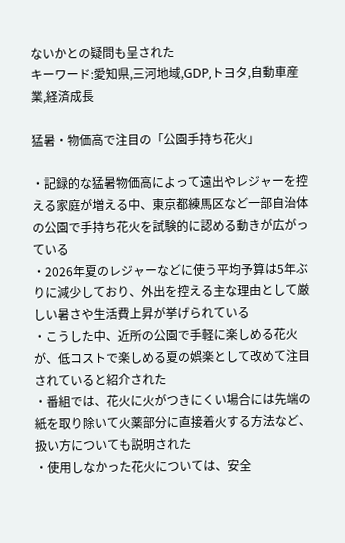ないかとの疑問も呈された
キーワード:愛知県,三河地域,GDP,トヨタ,自動車産業,経済成長

猛暑・物価高で注目の「公園手持ち花火」

・記録的な猛暑物価高によって遠出やレジャーを控える家庭が増える中、東京都練馬区など一部自治体の公園で手持ち花火を試験的に認める動きが広がっている
・2026年夏のレジャーなどに使う平均予算は5年ぶりに減少しており、外出を控える主な理由として厳しい暑さや生活費上昇が挙げられている
・こうした中、近所の公園で手軽に楽しめる花火が、低コストで楽しめる夏の娯楽として改めて注目されていると紹介された
・番組では、花火に火がつきにくい場合には先端の紙を取り除いて火薬部分に直接着火する方法など、扱い方についても説明された
・使用しなかった花火については、安全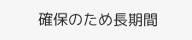確保のため長期間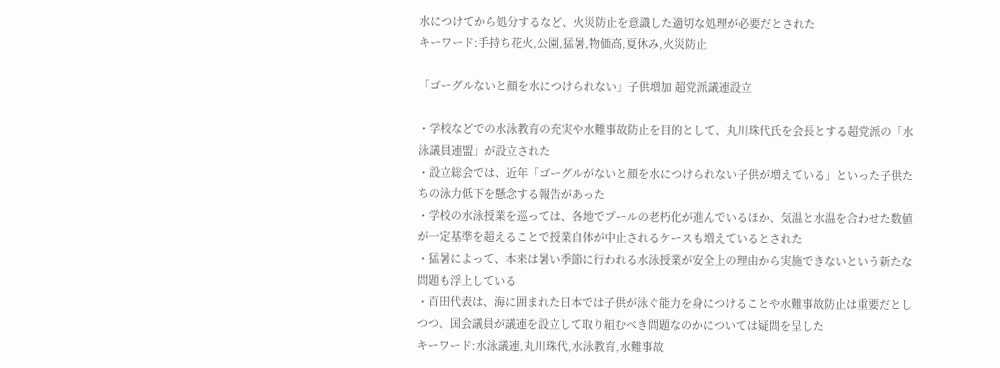水につけてから処分するなど、火災防止を意識した適切な処理が必要だとされた
キーワード:手持ち花火,公園,猛暑,物価高,夏休み,火災防止

「ゴーグルないと顔を水につけられない」子供増加 超党派議連設立

・学校などでの水泳教育の充実や水難事故防止を目的として、丸川珠代氏を会長とする超党派の「水泳議員連盟」が設立された
・設立総会では、近年「ゴーグルがないと顔を水につけられない子供が増えている」といった子供たちの泳力低下を懸念する報告があった
・学校の水泳授業を巡っては、各地でプールの老朽化が進んでいるほか、気温と水温を合わせた数値が一定基準を超えることで授業自体が中止されるケースも増えているとされた
・猛暑によって、本来は暑い季節に行われる水泳授業が安全上の理由から実施できないという新たな問題も浮上している
・百田代表は、海に囲まれた日本では子供が泳ぐ能力を身につけることや水難事故防止は重要だとしつつ、国会議員が議連を設立して取り組むべき問題なのかについては疑問を呈した
キーワード:水泳議連,丸川珠代,水泳教育,水難事故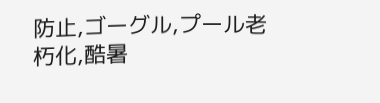防止,ゴーグル,プール老朽化,酷暑